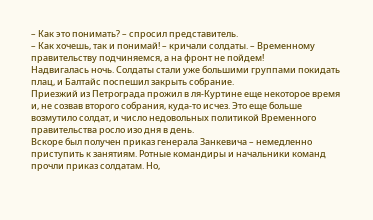– Как это понимать? – спросил представитель.
– Как хочешь, так и понимай! – кричали солдаты. – Временному правительству подчиняемся, а на фронт не пойдем!
Надвигалась ночь. Солдаты стали уже большими группами покидать плац, и Балтайс поспешил закрыть собрание.
Приезжий из Петрограда прожил в ля-Куртине еще некоторое время и, не созвав второго собрания, куда-то исчез. Это еще больше возмутило солдат, и число недовольных политикой Временного правительства росло изо дня в день.
Вскоре был получен приказ генерала Занкевича – немедленно приступить к занятиям. Ротные командиры и начальники команд прочли приказ солдатам. Но,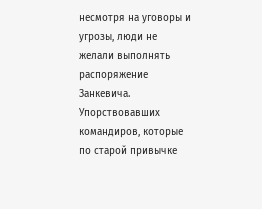несмотря на уговоры и угрозы, люди не желали выполнять распоряжение Занкевича. Упорствовавших командиров, которые по старой привычке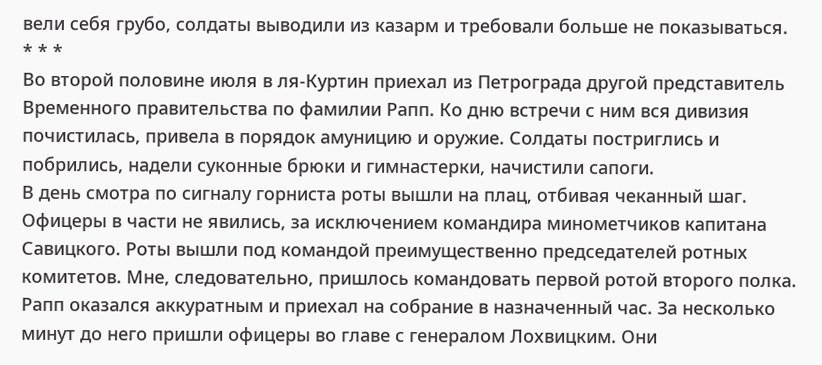вели себя грубо, солдаты выводили из казарм и требовали больше не показываться.
* * *
Во второй половине июля в ля-Куртин приехал из Петрограда другой представитель Временного правительства по фамилии Рапп. Ко дню встречи с ним вся дивизия почистилась, привела в порядок амуницию и оружие. Солдаты постриглись и побрились, надели суконные брюки и гимнастерки, начистили сапоги.
В день смотра по сигналу горниста роты вышли на плац, отбивая чеканный шаг.
Офицеры в части не явились, за исключением командира минометчиков капитана Савицкого. Роты вышли под командой преимущественно председателей ротных комитетов. Мне, следовательно, пришлось командовать первой ротой второго полка.
Рапп оказался аккуратным и приехал на собрание в назначенный час. За несколько минут до него пришли офицеры во главе с генералом Лохвицким. Они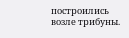построились возле трибуны.